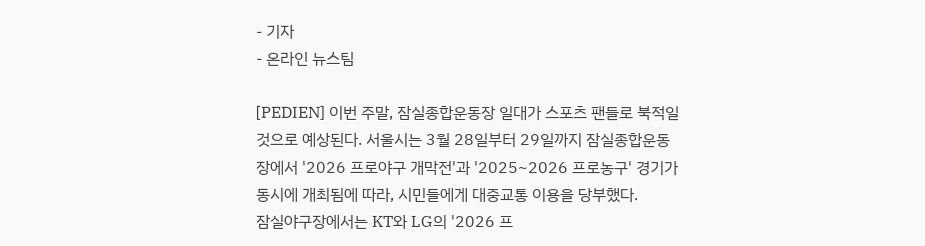- 기자
- 온라인 뉴스팀

[PEDIEN] 이번 주말, 잠실종합운동장 일대가 스포츠 팬들로 북적일 것으로 예상된다. 서울시는 3월 28일부터 29일까지 잠실종합운동장에서 '2026 프로야구 개막전'과 '2025~2026 프로농구' 경기가 동시에 개최됨에 따라, 시민들에게 대중교통 이용을 당부했다.
잠실야구장에서는 KT와 LG의 '2026 프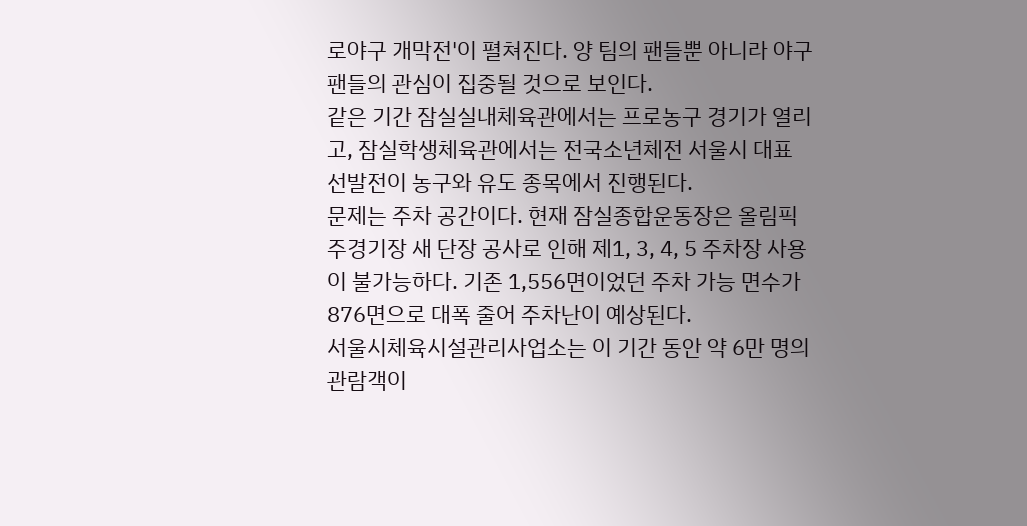로야구 개막전'이 펼쳐진다. 양 팀의 팬들뿐 아니라 야구팬들의 관심이 집중될 것으로 보인다.
같은 기간 잠실실내체육관에서는 프로농구 경기가 열리고, 잠실학생체육관에서는 전국소년체전 서울시 대표 선발전이 농구와 유도 종목에서 진행된다.
문제는 주차 공간이다. 현재 잠실종합운동장은 올림픽주경기장 새 단장 공사로 인해 제1, 3, 4, 5 주차장 사용이 불가능하다. 기존 1,556면이었던 주차 가능 면수가 876면으로 대폭 줄어 주차난이 예상된다.
서울시체육시설관리사업소는 이 기간 동안 약 6만 명의 관람객이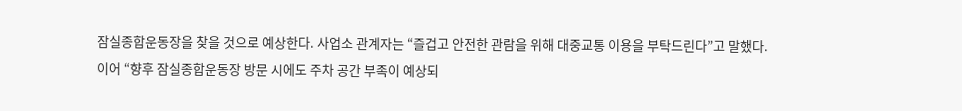잠실종합운동장을 찾을 것으로 예상한다. 사업소 관계자는 “즐겁고 안전한 관람을 위해 대중교통 이용을 부탁드린다”고 말했다.
이어 “향후 잠실종합운동장 방문 시에도 주차 공간 부족이 예상되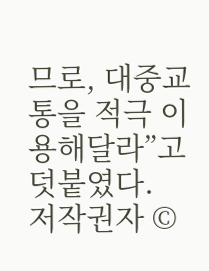므로, 대중교통을 적극 이용해달라”고 덧붙였다.
저작권자 ©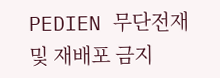PEDIEN 무단전재 및 재배포 금지